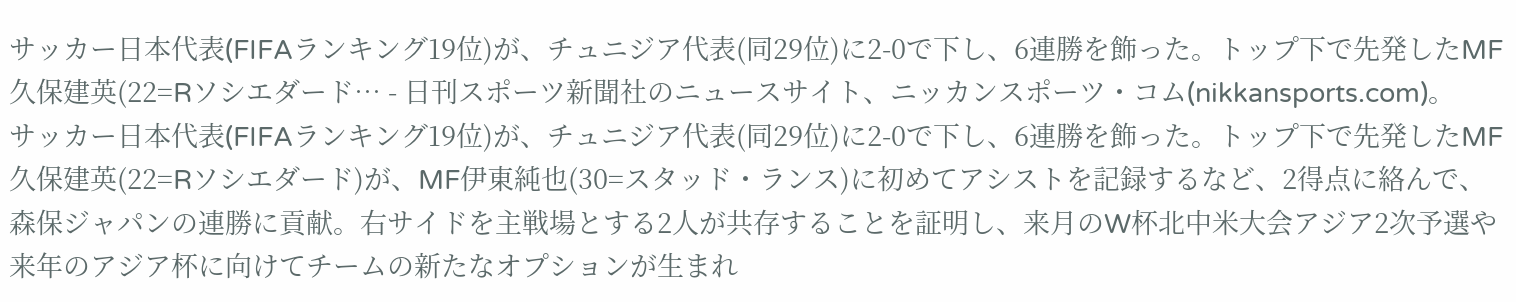サッカー日本代表(FIFAランキング19位)が、チュニジア代表(同29位)に2-0で下し、6連勝を飾った。トップ下で先発したMF久保建英(22=Rソシエダード… - 日刊スポーツ新聞社のニュースサイト、ニッカンスポーツ・コム(nikkansports.com)。
サッカー日本代表(FIFAランキング19位)が、チュニジア代表(同29位)に2-0で下し、6連勝を飾った。トップ下で先発したMF久保建英(22=Rソシエダード)が、MF伊東純也(30=スタッド・ランス)に初めてアシストを記録するなど、2得点に絡んで、森保ジャパンの連勝に貢献。右サイドを主戦場とする2人が共存することを証明し、来月のW杯北中米大会アジア2次予選や来年のアジア杯に向けてチームの新たなオプションが生まれ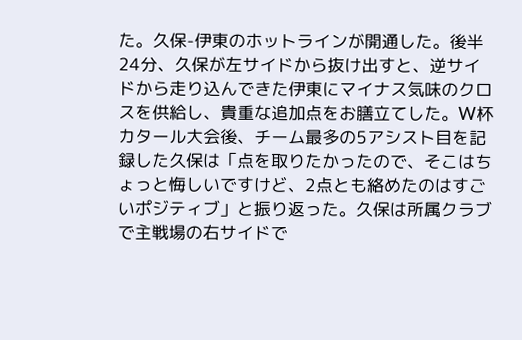た。久保-伊東のホットラインが開通した。後半24分、久保が左サイドから抜け出すと、逆サイドから走り込んできた伊東にマイナス気味のクロスを供給し、貴重な追加点をお膳立てした。W杯カタール大会後、チーム最多の5アシスト目を記録した久保は「点を取りたかったので、そこはちょっと悔しいですけど、2点とも絡めたのはすごいポジティブ」と振り返った。久保は所属クラブで主戦場の右サイドで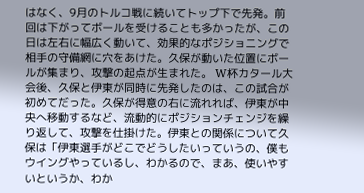はなく、9月のトルコ戦に続いてトップ下で先発。前回は下がってボールを受けることも多かったが、この日は左右に幅広く動いて、効果的なポジショニングで相手の守備網に穴をあけた。久保が動いた位置にボールが集まり、攻撃の起点が生まれた。 W杯カタール大会後、久保と伊東が同時に先発したのは、この試合が初めてだった。久保が得意の右に流れれば、伊東が中央へ移動するなど、流動的にポジションチェンジを繰り返して、攻撃を仕掛けた。伊東との関係について久保は「伊東選手がどこでどうしたいっていうの、僕もウイングやっているし、わかるので、まあ、使いやすいというか、わか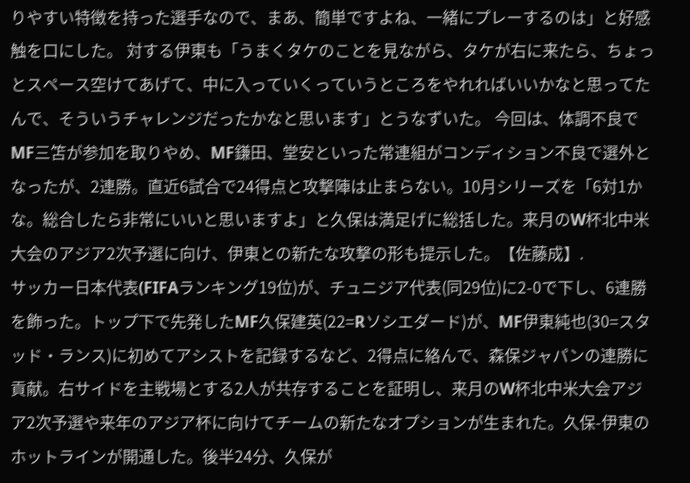りやすい特徴を持った選手なので、まあ、簡単ですよね、一緒にプレーするのは」と好感触を口にした。 対する伊東も「うまくタケのことを見ながら、タケが右に来たら、ちょっとスペース空けてあげて、中に入っていくっていうところをやれればいいかなと思ってたんで、そういうチャレンジだったかなと思います」とうなずいた。 今回は、体調不良でMF三笘が参加を取りやめ、MF鎌田、堂安といった常連組がコンディション不良で選外となったが、2連勝。直近6試合で24得点と攻撃陣は止まらない。10月シリーズを「6対1かな。総合したら非常にいいと思いますよ」と久保は満足げに総括した。来月のW杯北中米大会のアジア2次予選に向け、伊東との新たな攻撃の形も提示した。【佐藤成】.
サッカー日本代表(FIFAランキング19位)が、チュニジア代表(同29位)に2-0で下し、6連勝を飾った。トップ下で先発したMF久保建英(22=Rソシエダード)が、MF伊東純也(30=スタッド・ランス)に初めてアシストを記録するなど、2得点に絡んで、森保ジャパンの連勝に貢献。右サイドを主戦場とする2人が共存することを証明し、来月のW杯北中米大会アジア2次予選や来年のアジア杯に向けてチームの新たなオプションが生まれた。久保-伊東のホットラインが開通した。後半24分、久保が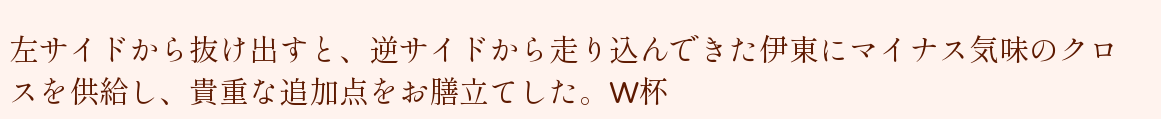左サイドから抜け出すと、逆サイドから走り込んできた伊東にマイナス気味のクロスを供給し、貴重な追加点をお膳立てした。W杯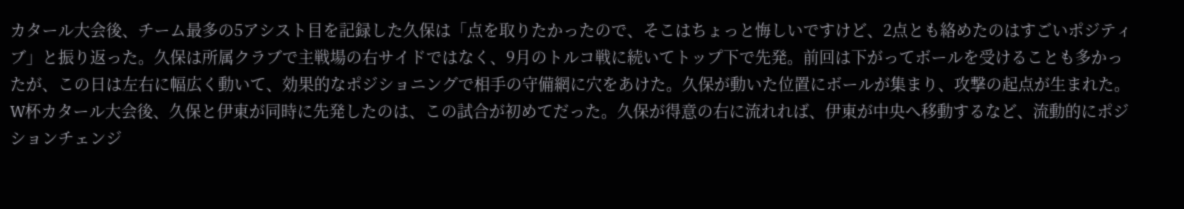カタール大会後、チーム最多の5アシスト目を記録した久保は「点を取りたかったので、そこはちょっと悔しいですけど、2点とも絡めたのはすごいポジティブ」と振り返った。久保は所属クラブで主戦場の右サイドではなく、9月のトルコ戦に続いてトップ下で先発。前回は下がってボールを受けることも多かったが、この日は左右に幅広く動いて、効果的なポジショニングで相手の守備網に穴をあけた。久保が動いた位置にボールが集まり、攻撃の起点が生まれた。 W杯カタール大会後、久保と伊東が同時に先発したのは、この試合が初めてだった。久保が得意の右に流れれば、伊東が中央へ移動するなど、流動的にポジションチェンジ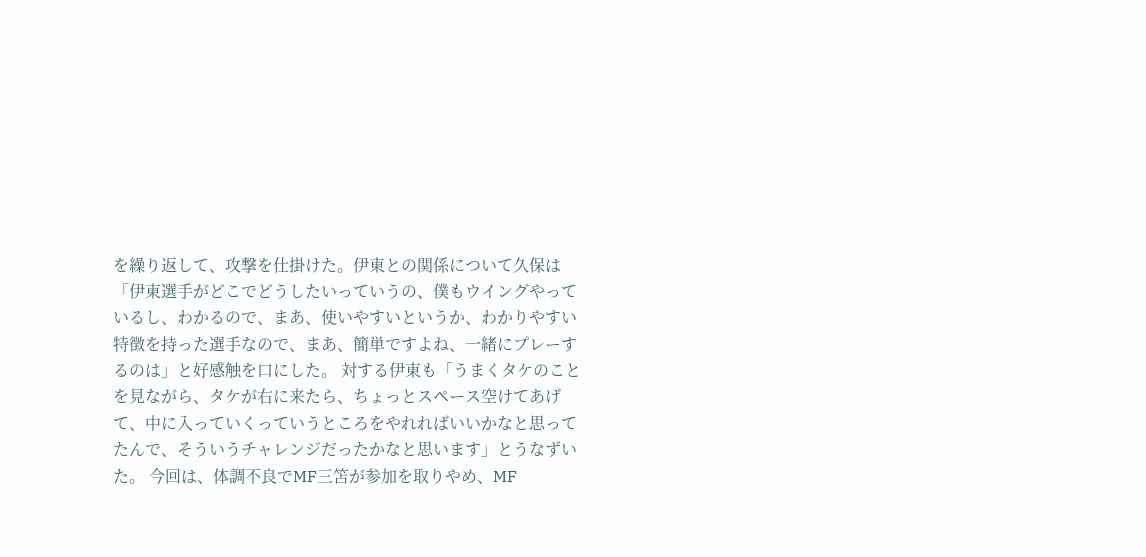を繰り返して、攻撃を仕掛けた。伊東との関係について久保は「伊東選手がどこでどうしたいっていうの、僕もウイングやっているし、わかるので、まあ、使いやすいというか、わかりやすい特徴を持った選手なので、まあ、簡単ですよね、一緒にプレーするのは」と好感触を口にした。 対する伊東も「うまくタケのことを見ながら、タケが右に来たら、ちょっとスペース空けてあげて、中に入っていくっていうところをやれればいいかなと思ってたんで、そういうチャレンジだったかなと思います」とうなずいた。 今回は、体調不良でMF三笘が参加を取りやめ、MF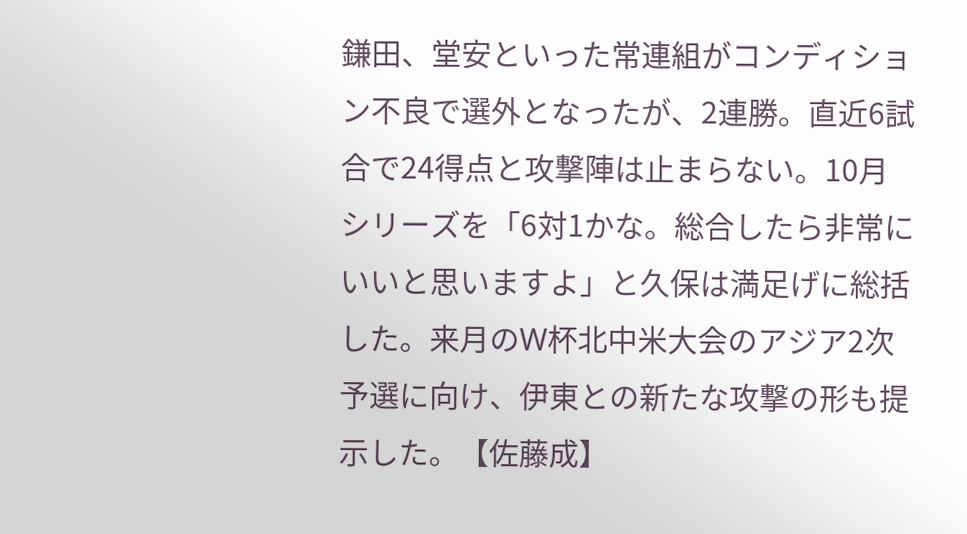鎌田、堂安といった常連組がコンディション不良で選外となったが、2連勝。直近6試合で24得点と攻撃陣は止まらない。10月シリーズを「6対1かな。総合したら非常にいいと思いますよ」と久保は満足げに総括した。来月のW杯北中米大会のアジア2次予選に向け、伊東との新たな攻撃の形も提示した。【佐藤成】